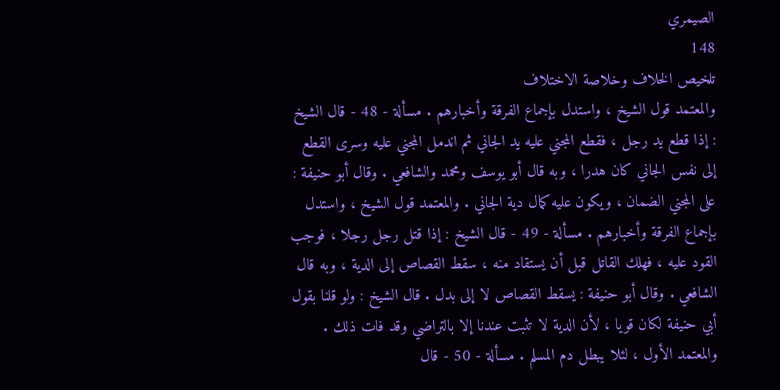الصيمري
148
تلخيص الخلاف وخلاصة الاختلاف
والمعتمد قول الشيخ ، واستدل بإجماع الفرقة وأخبارهم . مسألة - 48 - قال الشيخ : إذا قطع يد رجل ، فقطع المجني عليه يد الجاني ثم اندمل المجني عليه وسرى القطع إلى نفس الجاني كان هدرا ، وبه قال أبو يوسف ومحمد والشافعي . وقال أبو حنيفة : على المجني الضمان ، ويكون عليه كمال دية الجاني . والمعتمد قول الشيخ ، واستدل بإجماع الفرقة وأخبارهم . مسألة - 49 - قال الشيخ : إذا قتل رجل رجلا ، فوجب القود عليه ، فهلك القاتل قبل أن يستقاد منه ، سقط القصاص إلى الدية ، وبه قال الشافعي . وقال أبو حنيفة : يسقط القصاص لا إلى بدل . قال الشيخ : ولو قلنا بقول أبي حنيفة لكان قويا ، لأن الدية لا تثبت عندنا إلا بالتراضي وقد فات ذلك . والمعتمد الأول ، لئلا يبطل دم المسلم . مسألة - 50 - قال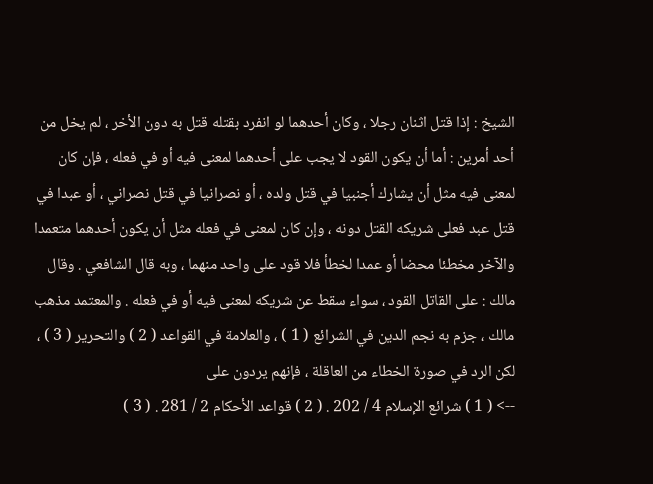الشيخ : إذا قتل اثنان رجلا ، وكان أحدهما لو انفرد بقتله قتل به دون الأخر ، لم يخل من أحد أمرين : أما أن يكون القود لا يجب على أحدهما لمعنى فيه أو في فعله ، فإن كان لمعنى فيه مثل أن يشارك أجنبيا في قتل ولده ، أو نصرانيا في قتل نصراني ، أو عبدا في قتل عبد فعلى شريكه القتل دونه ، وإن كان لمعنى في فعله مثل أن يكون أحدهما متعمدا والآخر مخطئا محضا أو عمدا لخطأ فلا قود على واحد منهما ، وبه قال الشافعي . وقال مالك : على القاتل القود ، سواء سقط عن شريكه لمعنى فيه أو في فعله . والمعتمد مذهب مالك ، جزم به نجم الدين في الشرائع ( 1 ) ، والعلامة في القواعد ( 2 ) والتحرير ( 3 ) ، لكن الرد في صورة الخطاء من العاقلة ، فإنهم يردون على
--> ( 1 ) شرائع الإسلام 4 / 202 . ( 2 ) قواعد الأحكام 2 / 281 . ( 3 )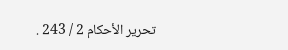تحرير الأحكام 2 / 243 .